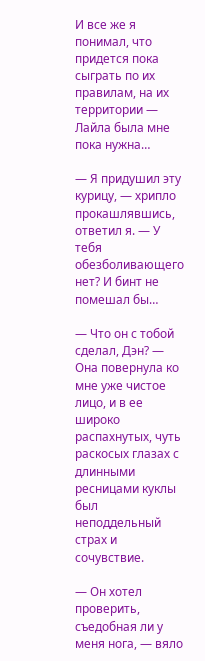И все же я понимал, что придется пока сыграть по их правилам, на их территории — Лайла была мне пока нужна…

— Я придушил эту курицу, — хрипло прокашлявшись, ответил я. — У тебя обезболивающего нет? И бинт не помешал бы…

— Что он с тобой сделал, Дэн? — Она повернула ко мне уже чистое лицо, и в ее широко распахнутых, чуть раскосых глазах с длинными ресницами куклы был неподдельный страх и сочувствие.

— Он хотел проверить, съедобная ли у меня нога, — вяло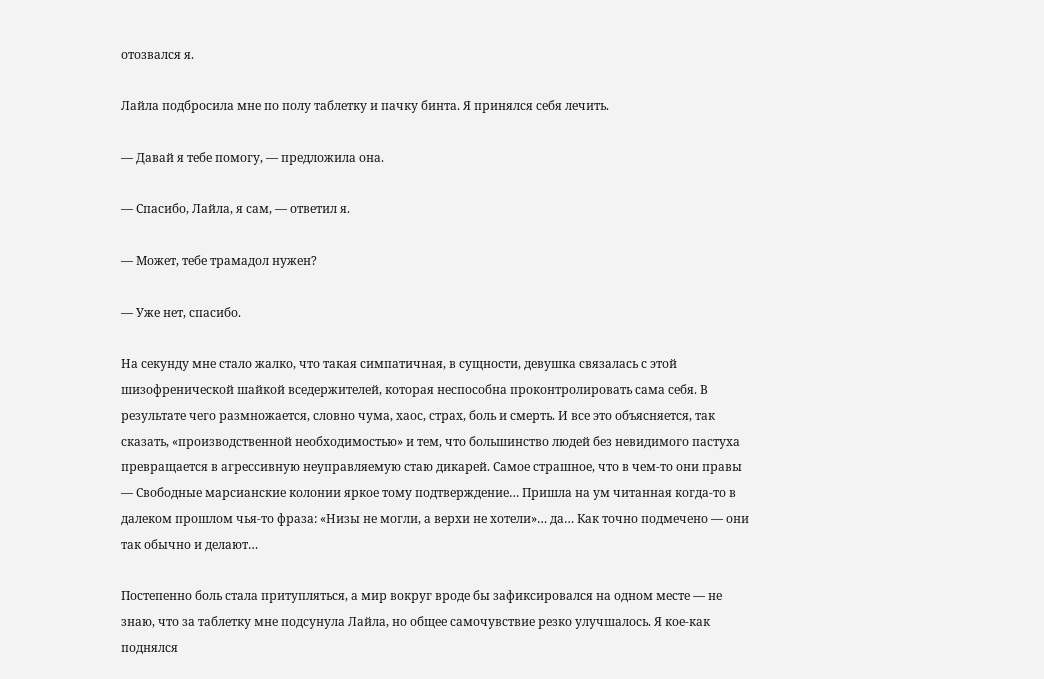отозвался я.

Лайла подбросила мне по полу таблетку и пачку бинта. Я принялся себя лечить.

— Давай я тебе помогу, — предложила она.

— Спасибо, Лайла, я сам, — ответил я.

— Может, тебе трамадол нужен?

— Уже нет, спасибо.

На секунду мне стало жалко, что такая симпатичная, в сущности, девушка связалась с этой шизофренической шайкой вседержителей, которая неспособна проконтролировать сама себя. В результате чего размножается, словно чума, хаос, страх, боль и смерть. И все это объясняется, так сказать, «производственной необходимостью» и тем, что большинство людей без невидимого пастуха превращается в агрессивную неуправляемую стаю дикарей. Самое страшное, что в чем-то они правы — Свободные марсианские колонии яркое тому подтверждение… Пришла на ум читанная когда-то в далеком прошлом чья-то фраза: «Низы не могли, а верхи не хотели»… да… Как точно подмечено — они так обычно и делают…

Постепенно боль стала притупляться, а мир вокруг вроде бы зафиксировался на одном месте — не знаю, что за таблетку мне подсунула Лайла, но общее самочувствие резко улучшалось. Я кое-как поднялся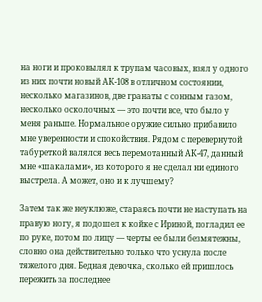на ноги и проковылял к трупам часовых, взял у одного из них почти новый АК-108 в отличном состоянии, несколько магазинов, две гранаты с сонным газом, несколько осколочных — это почти все, что было у меня раньше. Нормальное оружие сильно прибавило мне уверенности и спокойствия. Рядом с перевернутой табуреткой валялся весь перемотанный АК-47, данный мне «шакалами», из которого я не сделал ни единого выстрела. А может, оно и к лучшему?

Затем так же неуклюже, стараясь почти не наступать на правую ногу, я подошел к койке с Ириной, погладил ее по руке, потом по лицу — черты ее были безмятежны, словно она действительно только что уснула после тяжелого дня. Бедная девочка, сколько ей пришлось пережить за последнее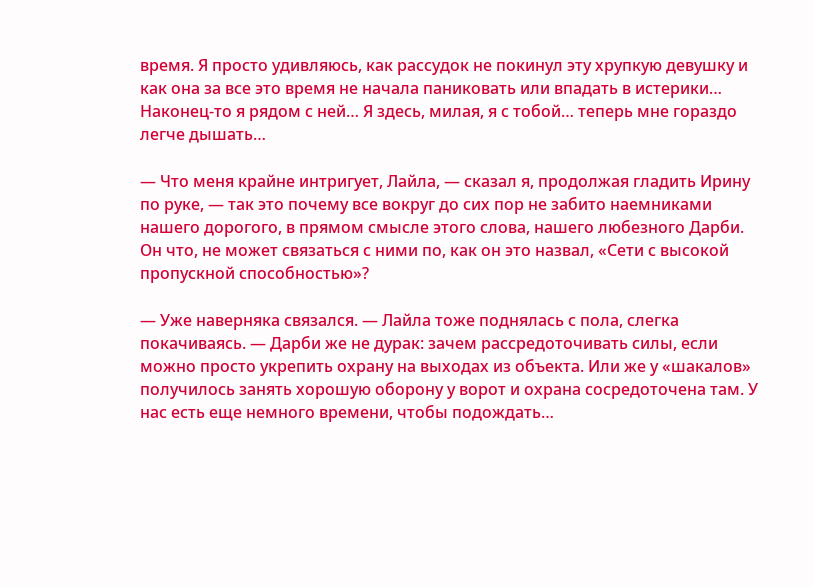время. Я просто удивляюсь, как рассудок не покинул эту хрупкую девушку и как она за все это время не начала паниковать или впадать в истерики… Наконец-то я рядом с ней… Я здесь, милая, я с тобой… теперь мне гораздо легче дышать…

— Что меня крайне интригует, Лайла, — сказал я, продолжая гладить Ирину по руке, — так это почему все вокруг до сих пор не забито наемниками нашего дорогого, в прямом смысле этого слова, нашего любезного Дарби. Он что, не может связаться с ними по, как он это назвал, «Сети с высокой пропускной способностью»?

— Уже наверняка связался. — Лайла тоже поднялась с пола, слегка покачиваясь. — Дарби же не дурак: зачем рассредоточивать силы, если можно просто укрепить охрану на выходах из объекта. Или же у «шакалов» получилось занять хорошую оборону у ворот и охрана сосредоточена там. У нас есть еще немного времени, чтобы подождать…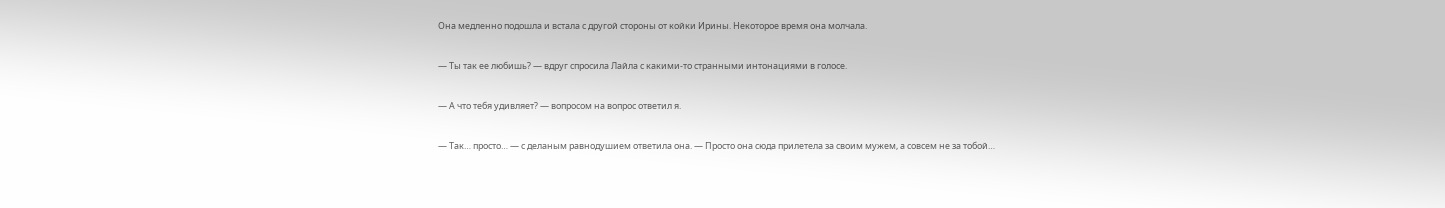Она медленно подошла и встала с другой стороны от койки Ирины. Некоторое время она молчала.

— Ты так ее любишь? — вдруг спросила Лайла с какими-то странными интонациями в голосе.

— А что тебя удивляет? — вопросом на вопрос ответил я.

— Так… просто… — с деланым равнодушием ответила она. — Просто она сюда прилетела за своим мужем, а совсем не за тобой…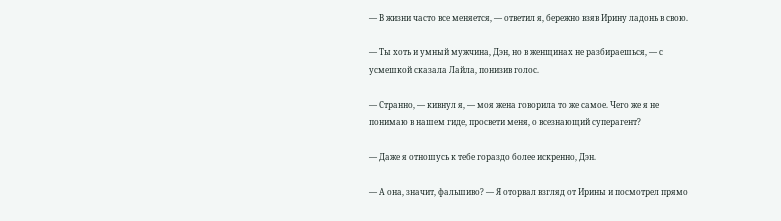— В жизни часто все меняется, — ответил я, бережно взяв Ирину ладонь в свою.

— Ты хоть и умный мужчина, Дэн, но в женщинах не разбираешься, — с усмешкой сказала Лайла, понизив голос.

— Странно, — кивнул я, — моя жена говорила то же самое. Чего же я не понимаю в нашем гиде, просвети меня, о всезнающий суперагент?

— Даже я отношусь к тебе гораздо более искренно, Дэн.

— А она, значит, фальшиво? — Я оторвал взгляд от Ирины и посмотрел прямо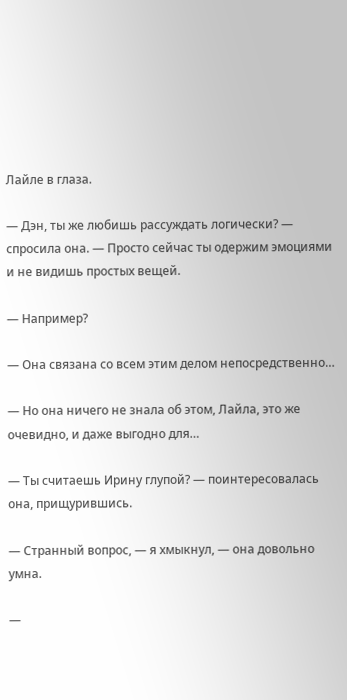Лайле в глаза.

— Дэн, ты же любишь рассуждать логически? — спросила она. — Просто сейчас ты одержим эмоциями и не видишь простых вещей.

— Например?

— Она связана со всем этим делом непосредственно…

— Но она ничего не знала об этом, Лайла, это же очевидно, и даже выгодно для…

— Ты считаешь Ирину глупой? — поинтересовалась она, прищурившись.

— Странный вопрос, — я хмыкнул, — она довольно умна.

—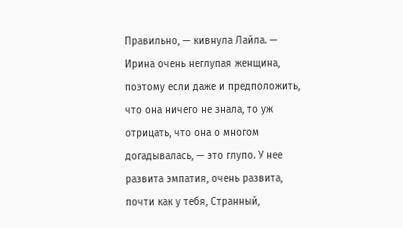Правильно, — кивнула Лайла. — Ирина очень неглупая женщина, поэтому если даже и предположить, что она ничего не знала, то уж отрицать, что она о многом догадывалась, — это глупо. У нее развита эмпатия, очень развита, почти как у тебя, Странный,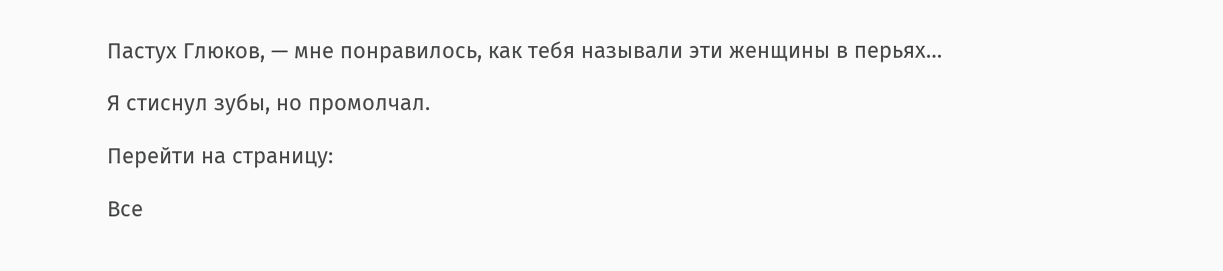Пастух Глюков, — мне понравилось, как тебя называли эти женщины в перьях…

Я стиснул зубы, но промолчал.

Перейти на страницу:

Все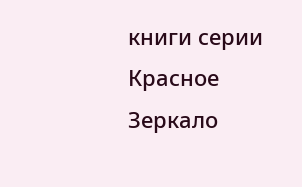книги серии Красное Зеркало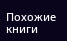Похожие книги